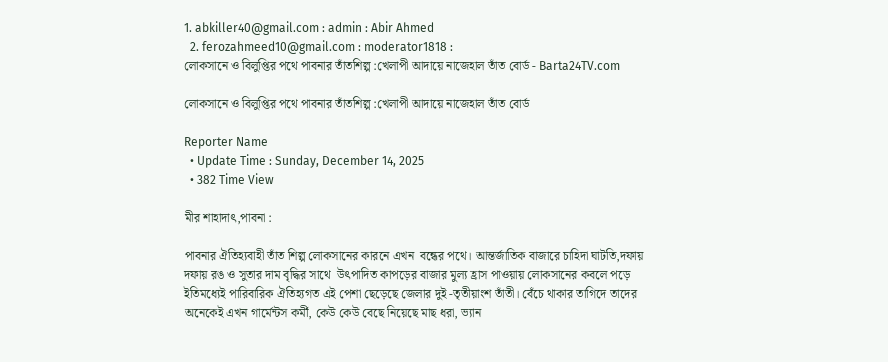1. abkiller40@gmail.com : admin : Abir Ahmed
  2. ferozahmeed10@gmail.com : moderator1818 :
লোকসানে ও বিলুপ্তির পথে পাবনার তাঁতশিল্প :খেলাপী আদায়ে নাজেহাল তাঁত বোর্ড - Barta24TV.com

লোকসানে ও বিলুপ্তির পথে পাবনার তাঁতশিল্প :খেলাপী আদায়ে নাজেহাল তাঁত বোর্ড

Reporter Name
  • Update Time : Sunday, December 14, 2025
  • 382 Time View

মীর শাহাদাৎ,পাবনা :

পাবনার ঐতিহ্যবাহী তাঁত শিল্প লোকসানের কারনে এখন  বন্ধের পথে। আন্তর্জাতিক বাজারে চাহিদা ঘাটতি,দফায় দফায় রঙ ও সুতার দাম বৃদ্ধির সাথে  উৎপাদিত কাপড়ের বাজার মুল্য হ্রাস পাওয়ায় লোকসানের কবলে পড়ে ইতিমধ্যেই পারিবারিক ঐতিহ্যগত এই পেশা ছেড়েছে জেলার দুই -তৃতীয়াংশ তাঁতী। বেঁচে থাকার তাগিদে তাদের অনেকেই এখন গার্মেন্টস কর্মী, কেউ কেউ বেছে নিয়েছে মাছ ধরা, ভ্যান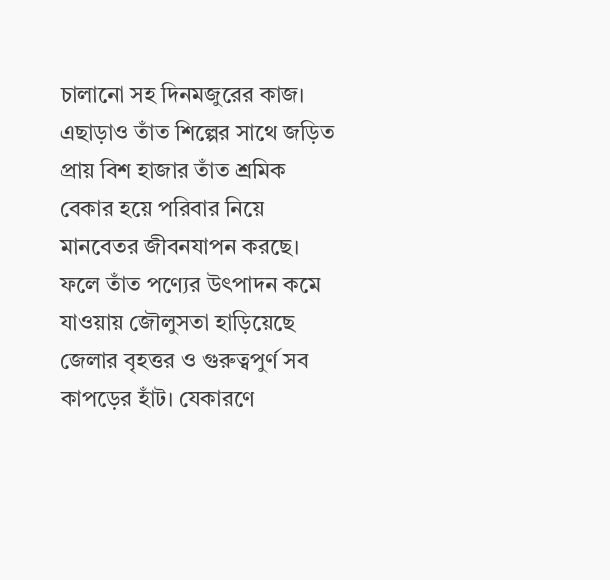চালানো সহ দিনমজুরের কাজ। এছাড়াও তাঁত শিল্পের সাথে জড়িত প্রায় বিশ হাজার তাঁত শ্রমিক বেকার হয়ে পরিবার নিয়ে মানবেতর জীবনযাপন করছে। ফলে তাঁত পণ্যের উৎপাদন কমে যাওয়ায় জৌলুসতা হাড়িয়েছে জেলার বৃহত্তর ও গুরুত্বপুর্ণ সব কাপড়ের হাঁট। যেকারণে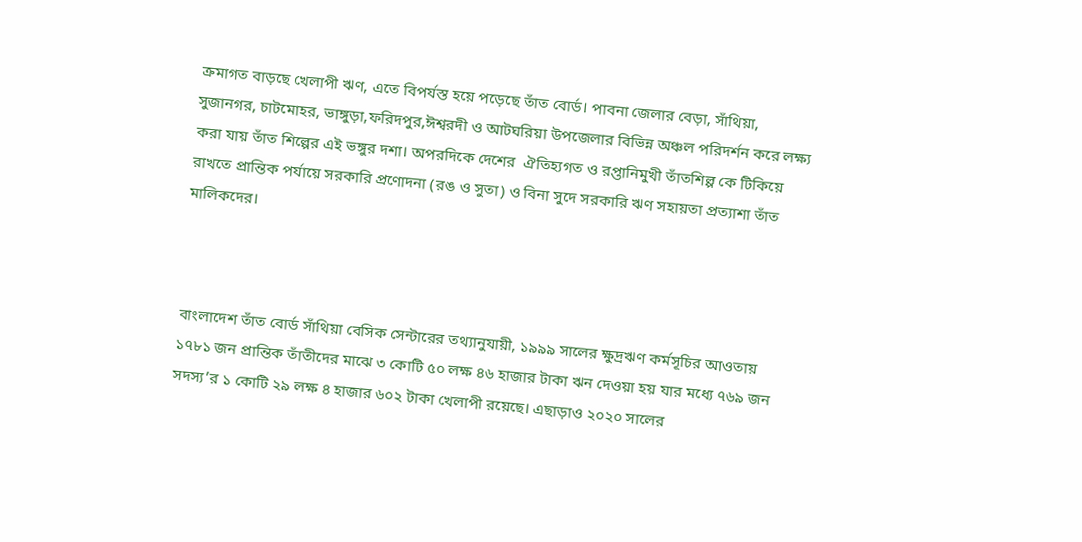ক্রমাগত বাড়ছে খেলাপী ঋণ, এতে বিপর্যস্ত হয়ে পড়েছে তাঁত বোর্ড। পাবনা জেলার বেড়া, সাঁথিয়া, সুজানগর, চাটমোহর, ভাঙ্গুড়া,ফরিদপুর,ঈশ্বরদী ও আটঘরিয়া উপজেলার বিভিন্ন অঞ্চল পরিদর্শন করে লক্ষ্য করা যায় তাঁত শিল্পের এই ভঙ্গুর দশা। অপরদিকে দেশের  ঐতিহ্যগত ও রপ্তানিমুখী তাঁতশিল্প কে টিকিয়ে রাখতে প্রান্তিক পর্যায়ে সরকারি প্রণোদনা (রঙ ও সুতা) ও বিনা সুদে সরকারি ঋণ সহায়তা প্রত্যাশা তাঁত মালিকদের।



বাংলাদেশ তাঁত বোর্ড সাঁথিয়া বেসিক সেন্টারের তথ্যানুযায়ী, ১৯৯৯ সালের ক্ষুদ্রঋণ কর্মসূচির আওতায় ১৭৮১ জন প্রান্তিক তাঁতীদের মাঝে ৩ কোটি ৫০ লক্ষ ৪৬ হাজার টাকা ঋন দেওয়া হয় যার মধ্যে ৭৬৯ জন সদস্য’র ১ কোটি ২৯ লক্ষ ৪ হাজার ৬০২ টাকা খেলাপী রয়েছে। এছাড়াও ২০২০ সালের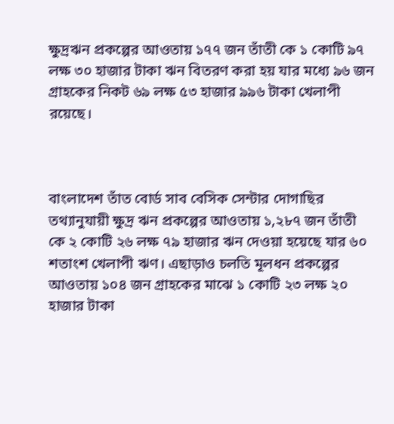ক্ষুদ্রঋন প্রকল্পের আওতায় ১৭৭ জন তাঁতী কে ১ কোটি ৯৭ লক্ষ ৩০ হাজার টাকা ঋন বিতরণ করা হয় যার মধ্যে ৯৬ জন গ্রাহকের নিকট ৬৯ লক্ষ ৫৩ হাজার ৯৯৬ টাকা খেলাপী রয়েছে।



বাংলাদেশ তাঁত বোর্ড সাব বেসিক সেন্টার দোগাছির তথ্যানুযায়ী ক্ষুদ্র ঋন প্রকল্পের আওতায় ১,২৮৭ জন তাঁতী কে ২ কোটি ২৬ লক্ষ ৭৯ হাজার ঋন দেওয়া হয়েছে যার ৬০ শতাংশ খেলাপী ঋণ। এছাড়াও চলতি মূলধন প্রকল্পের  আওতায় ১০৪ জন গ্রাহকের মাঝে ১ কোটি ২৩ লক্ষ ২০ হাজার টাকা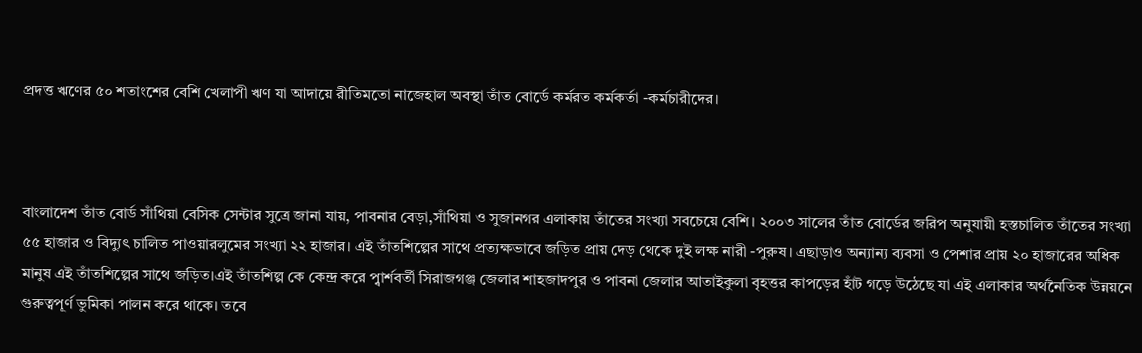প্রদত্ত ঋণের ৫০ শতাংশের বেশি খেলাপী ঋণ যা আদায়ে রীতিমতো নাজেহাল অবস্থা তাঁত বোর্ডে কর্মরত কর্মকর্তা -কর্মচারীদের।



বাংলাদেশ তাঁত বোর্ড সাঁথিয়া বেসিক সেন্টার সুত্রে জানা যায়, পাবনার বেড়া,সাঁথিয়া ও সুজানগর এলাকায় তাঁতের সংখ্যা সবচেয়ে বেশি। ২০০৩ সালের তাঁত বোর্ডের জরিপ অনুযায়ী হস্তচালিত তাঁতের সংখ্যা ৫৫ হাজার ও বিদ্যুৎ চালিত পাওয়ারলুমের সংখ্যা ২২ হাজার। এই তাঁতশিল্পের সাথে প্রত্যক্ষভাবে জড়িত প্রায় দেড় থেকে দুই লক্ষ নারী -পুরুষ। এছাড়াও অন্যান্য ব্যবসা ও পেশার প্রায় ২০ হাজারের অধিক মানুষ এই তাঁতশিল্পের সাথে জড়িত।এই তাঁতশিল্প কে কেন্দ্র করে প্বার্শবর্তী সিরাজগঞ্জ জেলার শাহজাদপুর ও পাবনা জেলার আতাইকুলা বৃহত্তর কাপড়ের হাঁট গড়ে উঠেছে যা এই এলাকার অর্থনৈতিক উন্নয়নে গুরুত্বপূর্ণ ভুমিকা পালন করে থাকে। তবে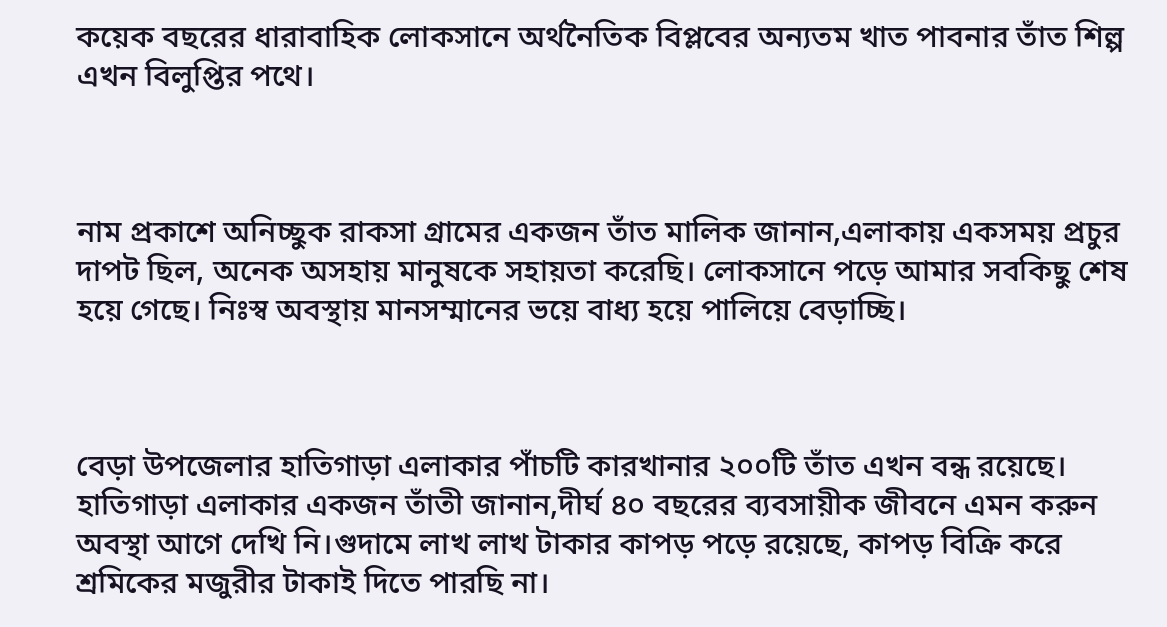কয়েক বছরের ধারাবাহিক লোকসানে অর্থনৈতিক বিপ্লবের অন্যতম খাত পাবনার তাঁত শিল্প এখন বিলুপ্তির পথে।



নাম প্রকাশে অনিচ্ছুক রাকসা গ্রামের একজন তাঁত মালিক জানান,এলাকায় একসময় প্রচুর দাপট ছিল, অনেক অসহায় মানুষকে সহায়তা করেছি। লোকসানে পড়ে আমার সবকিছু শেষ হয়ে গেছে। নিঃস্ব অবস্থায় মানসম্মানের ভয়ে বাধ্য হয়ে পালিয়ে বেড়াচ্ছি।



বেড়া উপজেলার হাতিগাড়া এলাকার পাঁচটি কারখানার ২০০টি তাঁত এখন বন্ধ রয়েছে। হাতিগাড়া এলাকার একজন তাঁতী জানান,দীর্ঘ ৪০ বছরের ব্যবসায়ীক জীবনে এমন করুন অবস্থা আগে দেখি নি।গুদামে লাখ লাখ টাকার কাপড় পড়ে রয়েছে, কাপড় বিক্রি করে শ্রমিকের মজুরীর টাকাই দিতে পারছি না।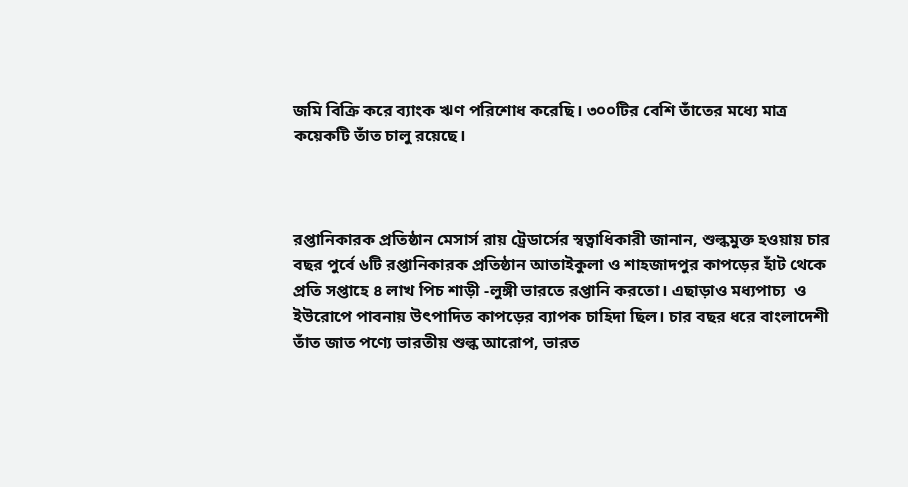জমি বিক্রি করে ব্যাংক ঋণ পরিশোধ করেছি। ৩০০টির বেশি তাঁতের মধ্যে মাত্র কয়েকটি তাঁত চালু রয়েছে।



রপ্তানিকারক প্রতিষ্ঠান মেসার্স রায় ট্রেডার্সের স্বত্বাধিকারী জানান, শুল্কমুক্ত হওয়ায় চার বছর পুর্বে ৬টি রপ্তানিকারক প্রতিষ্ঠান আতাইকুলা ও শাহজাদপুর কাপড়ের হাঁট থেকে প্রতি সপ্তাহে ৪ লাখ পিচ শাড়ী -লুঙ্গী ভারতে রপ্তানি করতো। এছাড়াও মধ্যপাচ্য  ও ইউরোপে পাবনায় উৎপাদিত কাপড়ের ব্যাপক চাহিদা ছিল। চার বছর ধরে বাংলাদেশী তাঁত জাত পণ্যে ভারতীয় শুল্ক আরোপ, ভারত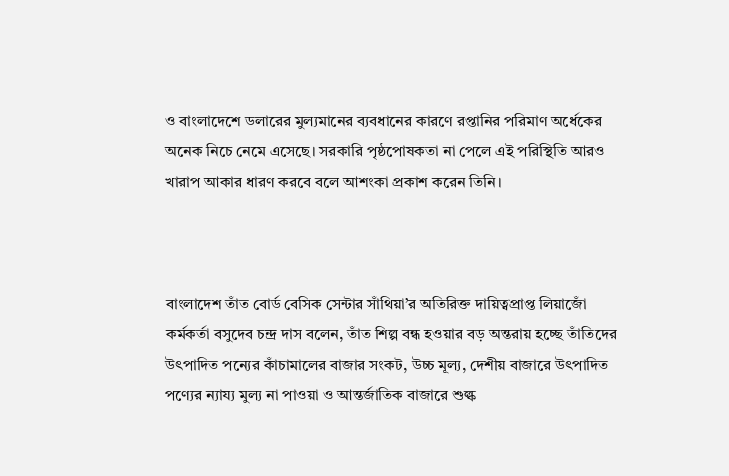ও বাংলাদেশে ডলারের মুল্যমানের ব্যবধানের কারণে রপ্তানির পরিমাণ অর্ধেকের অনেক নিচে নেমে এসেছে। সরকারি পৃষ্ঠপোষকতা না পেলে এই পরিস্থিতি আরও খারাপ আকার ধারণ করবে বলে আশংকা প্রকাশ করেন তিনি।



বাংলাদেশ তাঁত বোর্ড বেসিক সেন্টার সাঁথিয়া’র অতিরিক্ত দায়িত্বপ্রাপ্ত লিয়াজোঁ কর্মকর্তা বসুদেব চন্দ্র দাস বলেন, তাঁত শিল্প বন্ধ হওয়ার বড় অন্তরায় হচ্ছে তাঁতিদের উৎপাদিত পন্যের কাঁচামালের বাজার সংকট, উচ্চ মূল্য, দেশীয় বাজারে উৎপাদিত পণ্যের ন্যায্য মুল্য না পাওয়া ও আন্তর্জাতিক বাজারে শুল্ক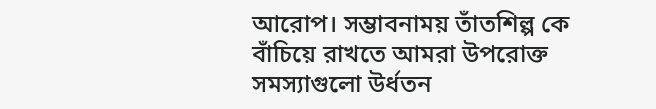আরোপ। সম্ভাবনাময় তাঁতশিল্প কে বাঁচিয়ে রাখতে আমরা উপরোক্ত সমস্যাগুলো উর্ধতন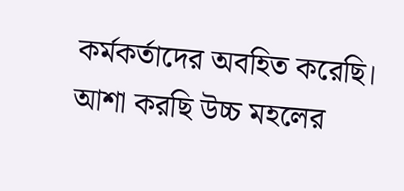কর্মকর্তাদের অবহিত করেছি। আশা করছি উচ্চ মহলের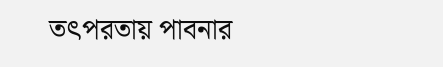তৎপরতায় পাবনার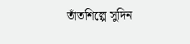তাঁতশিল্পে সুদিন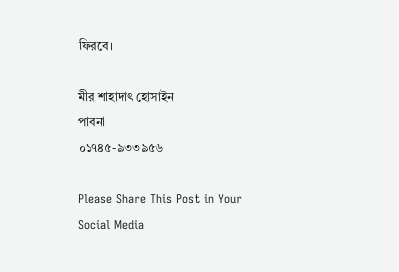ফিরবে।

মীর শাহাদাৎ হোসাইন
পাবনা
০১৭৪৫-৯৩৩৯৫৬

Please Share This Post in Your Social Media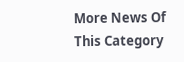More News Of This Category